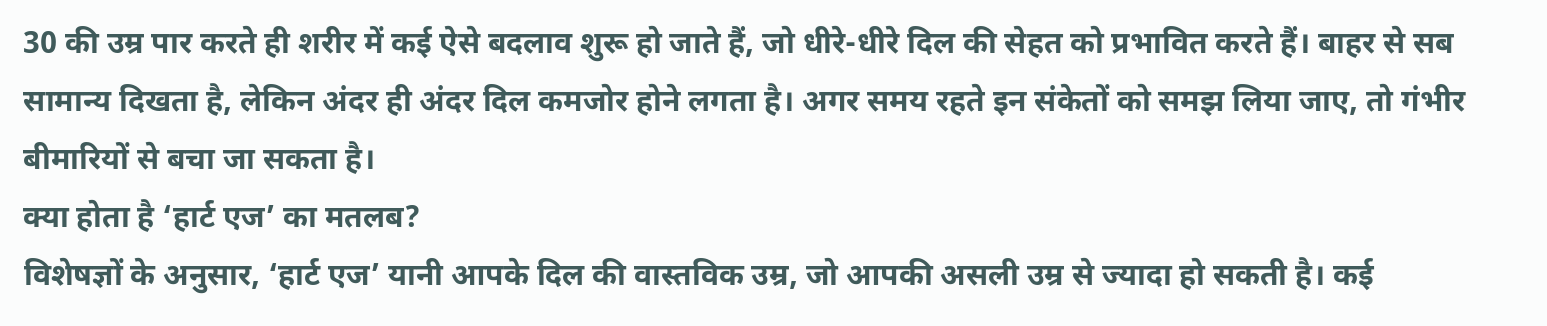30 की उम्र पार करते ही शरीर में कई ऐसे बदलाव शुरू हो जाते हैं, जो धीरे-धीरे दिल की सेहत को प्रभावित करते हैं। बाहर से सब सामान्य दिखता है, लेकिन अंदर ही अंदर दिल कमजोर होने लगता है। अगर समय रहते इन संकेतों को समझ लिया जाए, तो गंभीर बीमारियों से बचा जा सकता है।
क्या होता है ‘हार्ट एज’ का मतलब?
विशेषज्ञों के अनुसार, ‘हार्ट एज’ यानी आपके दिल की वास्तविक उम्र, जो आपकी असली उम्र से ज्यादा हो सकती है। कई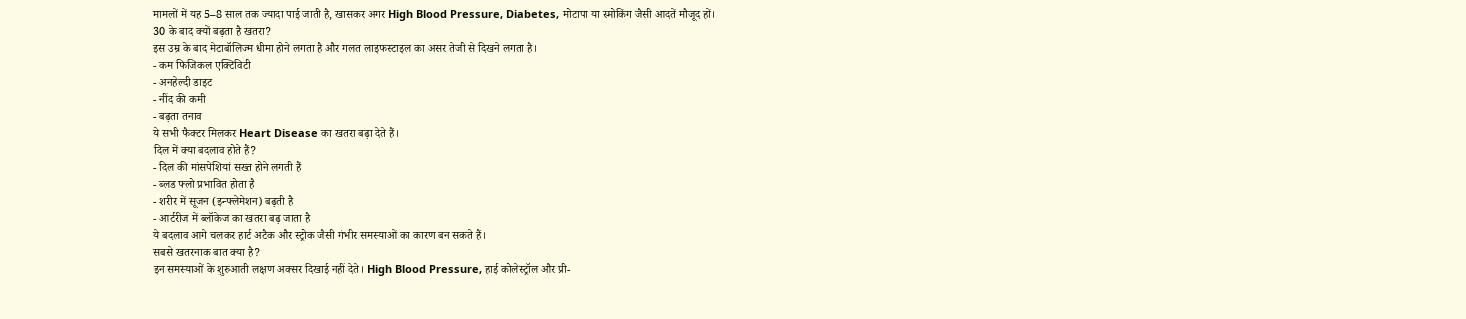मामलों में यह 5–8 साल तक ज्यादा पाई जाती है, खासकर अगर High Blood Pressure, Diabetes, मोटापा या स्मोकिंग जैसी आदतें मौजूद हों।
30 के बाद क्यों बढ़ता है खतरा?
इस उम्र के बाद मेटाबॉलिज्म धीमा होने लगता है और गलत लाइफस्टाइल का असर तेजी से दिखने लगता है।
- कम फिजिकल एक्टिविटी
- अनहेल्दी डाइट
- नींद की कमी
- बढ़ता तनाव
ये सभी फैक्टर मिलकर Heart Disease का खतरा बढ़ा देते हैं।
दिल में क्या बदलाव होते हैं?
- दिल की मांसपेशियां सख्त होने लगती हैं
- ब्लड फ्लो प्रभावित होता है
- शरीर में सूजन (इन्फ्लेमेशन) बढ़ती है
- आर्टरीज में ब्लॉकेज का खतरा बढ़ जाता है
ये बदलाव आगे चलकर हार्ट अटैक और स्ट्रोक जैसी गंभीर समस्याओं का कारण बन सकते हैं।
सबसे खतरनाक बात क्या है?
इन समस्याओं के शुरुआती लक्षण अक्सर दिखाई नहीं देते। High Blood Pressure, हाई कोलेस्ट्रॉल और प्री-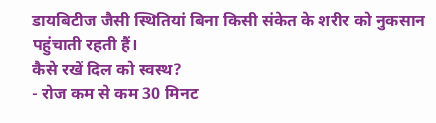डायबिटीज जैसी स्थितियां बिना किसी संकेत के शरीर को नुकसान पहुंचाती रहती हैं।
कैसे रखें दिल को स्वस्थ?
- रोज कम से कम 30 मिनट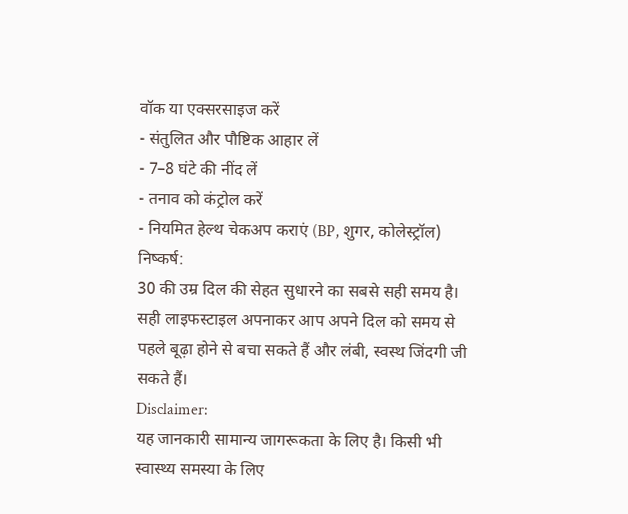वॉक या एक्सरसाइज करें
- संतुलित और पौष्टिक आहार लें
- 7–8 घंटे की नींद लें
- तनाव को कंट्रोल करें
- नियमित हेल्थ चेकअप कराएं (BP, शुगर, कोलेस्ट्रॉल)
निष्कर्ष:
30 की उम्र दिल की सेहत सुधारने का सबसे सही समय है। सही लाइफस्टाइल अपनाकर आप अपने दिल को समय से पहले बूढ़ा होने से बचा सकते हैं और लंबी, स्वस्थ जिंदगी जी सकते हैं।
Disclaimer:
यह जानकारी सामान्य जागरूकता के लिए है। किसी भी स्वास्थ्य समस्या के लिए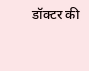डॉक्टर की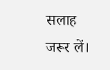सलाह जरूर लें।